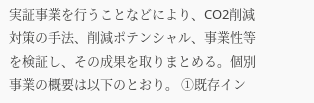実証事業を行うことなどにより、CO2削減対策の手法、削減ポテンシャル、事業性等を検証し、その成果を取りまとめる。個別事業の概要は以下のとおり。 ①既存イン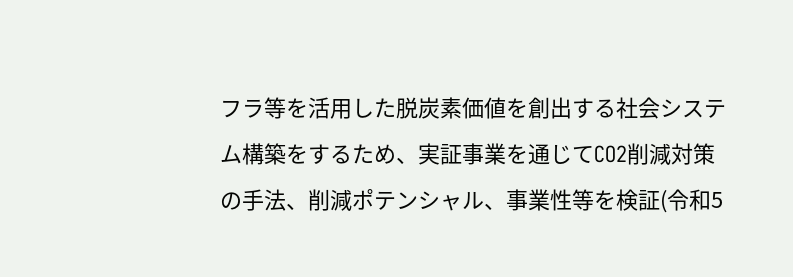フラ等を活用した脱炭素価値を創出する社会システム構築をするため、実証事業を通じてCO2削減対策の手法、削減ポテンシャル、事業性等を検証(令和5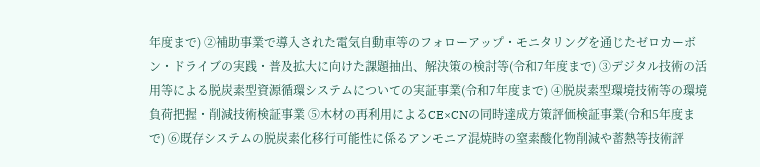年度まで) ②補助事業で導入された電気自動車等のフォローアップ・モニタリングを通じたゼロカーボン・ドライブの実践・普及拡大に向けた課題抽出、解決策の検討等(令和7年度まで) ③デジタル技術の活用等による脱炭素型資源循環システムについての実証事業(令和7年度まで) ④脱炭素型環境技術等の環境負荷把握・削減技術検証事業 ⑤木材の再利用によるCE×CNの同時達成方策評価検証事業(令和5年度まで) ⑥既存システムの脱炭素化移行可能性に係るアンモニア混焼時の窒素酸化物削減や蓄熱等技術評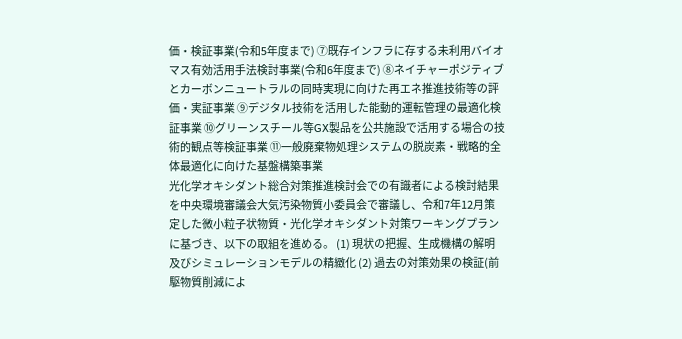価・検証事業(令和5年度まで) ⑦既存インフラに存する未利用バイオマス有効活用手法検討事業(令和6年度まで) ⑧ネイチャーポジティブとカーボンニュートラルの同時実現に向けた再エネ推進技術等の評価・実証事業 ⑨デジタル技術を活用した能動的運転管理の最適化検証事業 ➉グリーンスチール等GX製品を公共施設で活用する場合の技術的観点等検証事業 ⑪一般廃棄物処理システムの脱炭素・戦略的全体最適化に向けた基盤構築事業
光化学オキシダント総合対策推進検討会での有識者による検討結果を中央環境審議会大気汚染物質小委員会で審議し、令和7年12月策定した微小粒子状物質・光化学オキシダント対策ワーキングプランに基づき、以下の取組を進める。 (1) 現状の把握、生成機構の解明及びシミュレーションモデルの精緻化 (2) 過去の対策効果の検証(前駆物質削減によ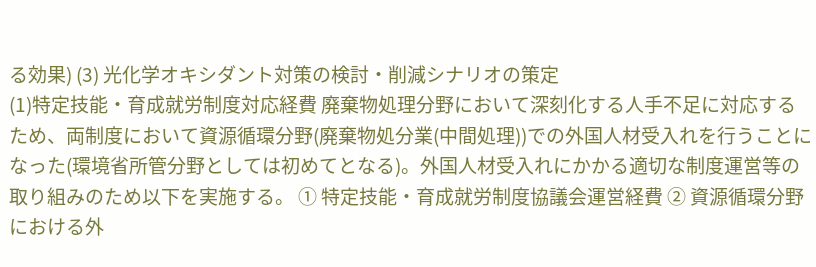る効果) (3) 光化学オキシダント対策の検討・削減シナリオの策定
(1)特定技能・育成就労制度対応経費 廃棄物処理分野において深刻化する人手不足に対応するため、両制度において資源循環分野(廃棄物処分業(中間処理))での外国人材受入れを行うことになった(環境省所管分野としては初めてとなる)。外国人材受入れにかかる適切な制度運営等の取り組みのため以下を実施する。 ① 特定技能・育成就労制度協議会運営経費 ② 資源循環分野における外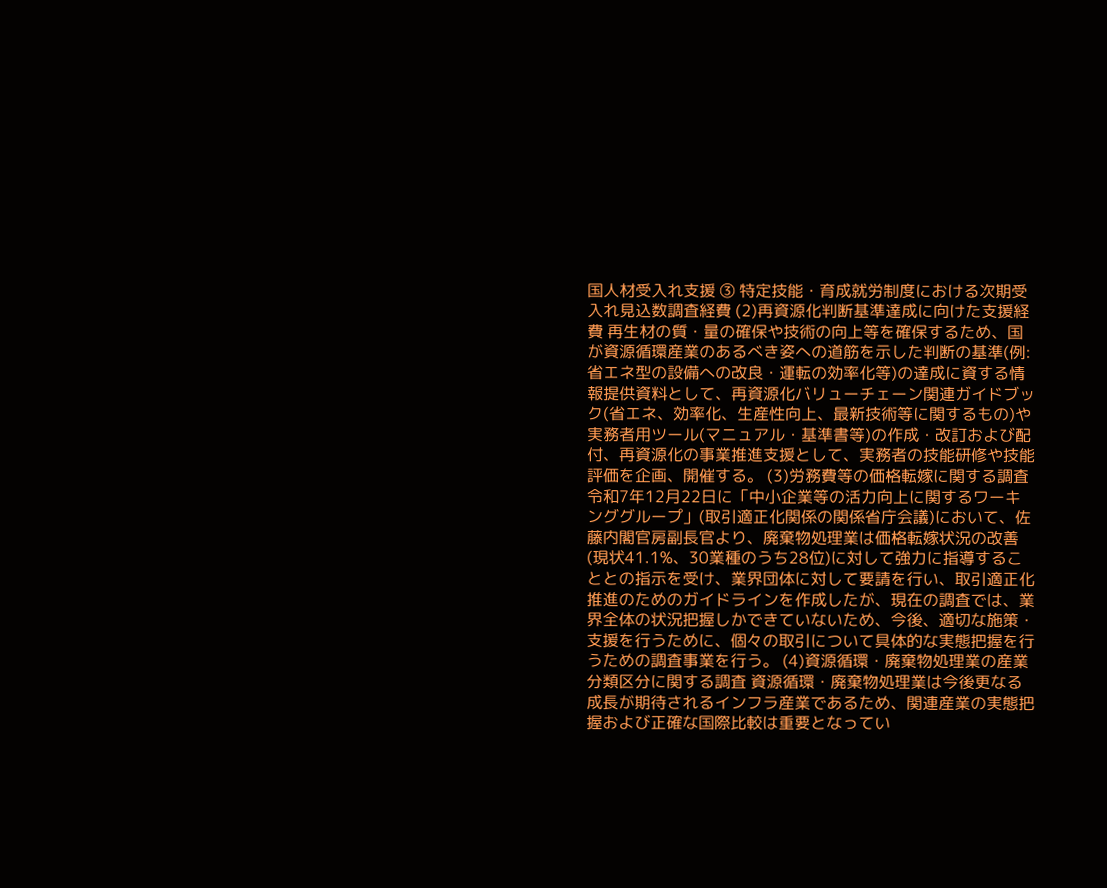国人材受入れ支援 ③ 特定技能・育成就労制度における次期受入れ見込数調査経費 (2)再資源化判断基準達成に向けた支援経費 再生材の質・量の確保や技術の向上等を確保するため、国が資源循環産業のあるべき姿への道筋を示した判断の基準(例:省エネ型の設備への改良・運転の効率化等)の達成に資する情報提供資料として、再資源化バリューチェーン関連ガイドブック(省エネ、効率化、生産性向上、最新技術等に関するもの)や実務者用ツール(マニュアル・基準書等)の作成・改訂および配付、再資源化の事業推進支援として、実務者の技能研修や技能評価を企画、開催する。 (3)労務費等の価格転嫁に関する調査 令和7年12月22日に「中小企業等の活力向上に関するワーキンググループ」(取引適正化関係の関係省庁会議)において、佐藤内閣官房副長官より、廃棄物処理業は価格転嫁状況の改善(現状41.1%、30業種のうち28位)に対して強力に指導することとの指示を受け、業界団体に対して要請を行い、取引適正化推進のためのガイドラインを作成したが、現在の調査では、業界全体の状況把握しかできていないため、今後、適切な施策・支援を行うために、個々の取引について具体的な実態把握を行うための調査事業を行う。 (4)資源循環・廃棄物処理業の産業分類区分に関する調査 資源循環・廃棄物処理業は今後更なる成長が期待されるインフラ産業であるため、関連産業の実態把握および正確な国際比較は重要となってい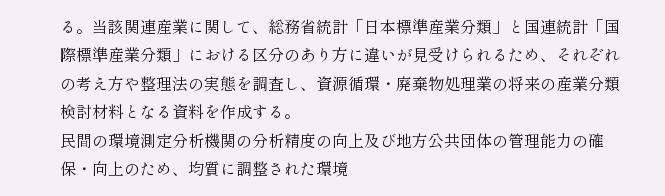る。当該関連産業に関して、総務省統計「日本標準産業分類」と国連統計「国際標準産業分類」における区分のあり方に違いが見受けられるため、それぞれの考え方や整理法の実態を調査し、資源循環・廃棄物処理業の将来の産業分類検討材料となる資料を作成する。
民間の環境測定分析機関の分析精度の向上及び地方公共団体の管理能力の確保・向上のため、均質に調整された環境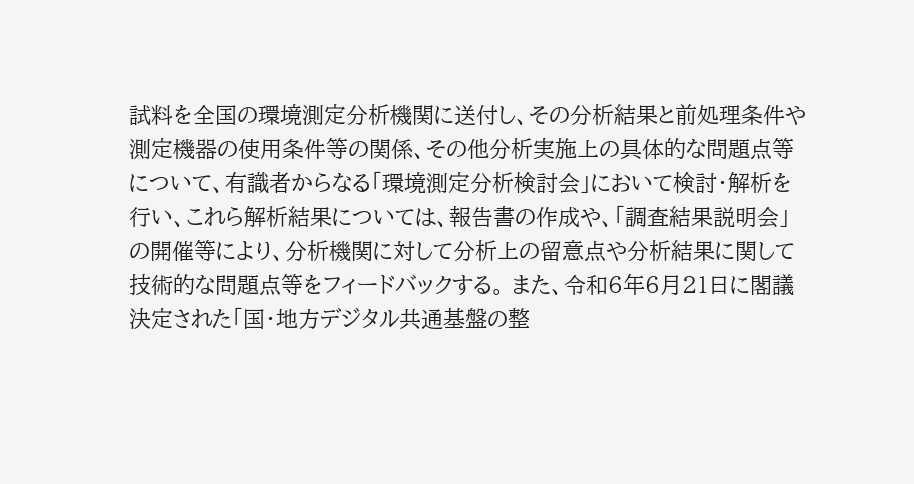試料を全国の環境測定分析機関に送付し、その分析結果と前処理条件や測定機器の使用条件等の関係、その他分析実施上の具体的な問題点等について、有識者からなる「環境測定分析検討会」において検討・解析を行い、これら解析結果については、報告書の作成や、「調査結果説明会」の開催等により、分析機関に対して分析上の留意点や分析結果に関して技術的な問題点等をフィードバックする。 また、令和6年6月21日に閣議決定された「国・地方デジタル共通基盤の整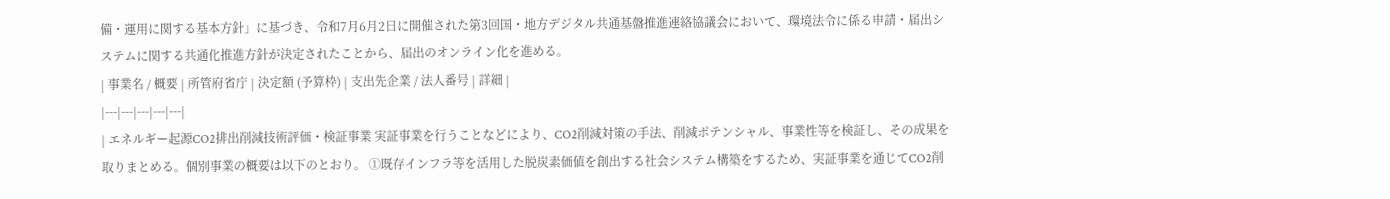備・運用に関する基本方針」に基づき、令和7月6月2日に開催された第3回国・地方デジタル共通基盤推進連絡協議会において、環境法令に係る申請・届出システムに関する共通化推進方針が決定されたことから、届出のオンライン化を進める。
| 事業名 / 概要 | 所管府省庁 | 決定額 (予算枠) | 支出先企業 / 法人番号 | 詳細 |
|---|---|---|---|---|
| エネルギー起源CO2排出削減技術評価・検証事業 実証事業を行うことなどにより、CO2削減対策の手法、削減ポテンシャル、事業性等を検証し、その成果を取りまとめる。個別事業の概要は以下のとおり。 ①既存インフラ等を活用した脱炭素価値を創出する社会システム構築をするため、実証事業を通じてCO2削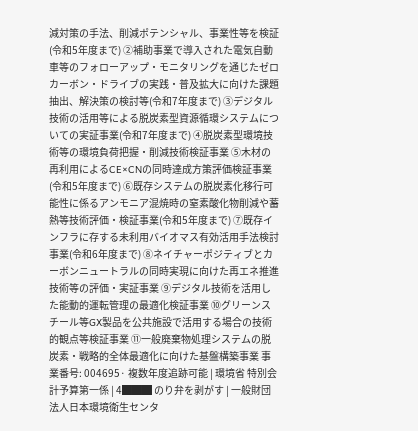減対策の手法、削減ポテンシャル、事業性等を検証(令和5年度まで) ②補助事業で導入された電気自動車等のフォローアップ・モニタリングを通じたゼロカーボン・ドライブの実践・普及拡大に向けた課題抽出、解決策の検討等(令和7年度まで) ③デジタル技術の活用等による脱炭素型資源循環システムについての実証事業(令和7年度まで) ④脱炭素型環境技術等の環境負荷把握・削減技術検証事業 ⑤木材の再利用によるCE×CNの同時達成方策評価検証事業(令和5年度まで) ⑥既存システムの脱炭素化移行可能性に係るアンモニア混焼時の窒素酸化物削減や蓄熱等技術評価・検証事業(令和5年度まで) ⑦既存インフラに存する未利用バイオマス有効活用手法検討事業(令和6年度まで) ⑧ネイチャーポジティブとカーボンニュートラルの同時実現に向けた再エネ推進技術等の評価・実証事業 ⑨デジタル技術を活用した能動的運転管理の最適化検証事業 ➉グリーンスチール等GX製品を公共施設で活用する場合の技術的観点等検証事業 ⑪一般廃棄物処理システムの脱炭素・戦略的全体最適化に向けた基盤構築事業 事業番号: 004695· 複数年度追跡可能 | 環境省 特別会計予算第一係 | 4███ のり弁を剥がす | 一般財団法人日本環境衛生センタ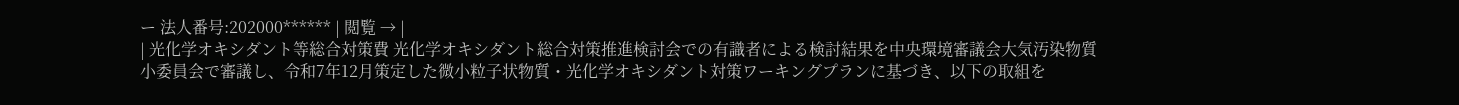ー 法人番号:202000****** | 閲覧 → |
| 光化学オキシダント等総合対策費 光化学オキシダント総合対策推進検討会での有識者による検討結果を中央環境審議会大気汚染物質小委員会で審議し、令和7年12月策定した微小粒子状物質・光化学オキシダント対策ワーキングプランに基づき、以下の取組を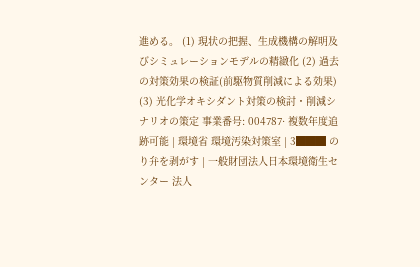進める。 (1) 現状の把握、生成機構の解明及びシミュレーションモデルの精緻化 (2) 過去の対策効果の検証(前駆物質削減による効果) (3) 光化学オキシダント対策の検討・削減シナリオの策定 事業番号: 004787· 複数年度追跡可能 | 環境省 環境汚染対策室 | 3███ のり弁を剥がす | 一般財団法人日本環境衛生センター 法人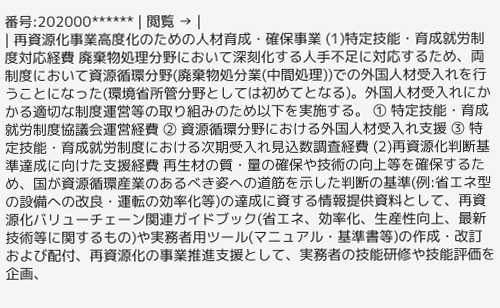番号:202000****** | 閲覧 → |
| 再資源化事業高度化のための人材育成・確保事業 (1)特定技能・育成就労制度対応経費 廃棄物処理分野において深刻化する人手不足に対応するため、両制度において資源循環分野(廃棄物処分業(中間処理))での外国人材受入れを行うことになった(環境省所管分野としては初めてとなる)。外国人材受入れにかかる適切な制度運営等の取り組みのため以下を実施する。 ① 特定技能・育成就労制度協議会運営経費 ② 資源循環分野における外国人材受入れ支援 ③ 特定技能・育成就労制度における次期受入れ見込数調査経費 (2)再資源化判断基準達成に向けた支援経費 再生材の質・量の確保や技術の向上等を確保するため、国が資源循環産業のあるべき姿への道筋を示した判断の基準(例:省エネ型の設備への改良・運転の効率化等)の達成に資する情報提供資料として、再資源化バリューチェーン関連ガイドブック(省エネ、効率化、生産性向上、最新技術等に関するもの)や実務者用ツール(マニュアル・基準書等)の作成・改訂および配付、再資源化の事業推進支援として、実務者の技能研修や技能評価を企画、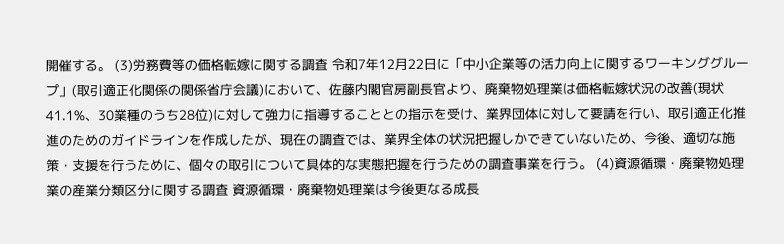開催する。 (3)労務費等の価格転嫁に関する調査 令和7年12月22日に「中小企業等の活力向上に関するワーキンググループ」(取引適正化関係の関係省庁会議)において、佐藤内閣官房副長官より、廃棄物処理業は価格転嫁状況の改善(現状41.1%、30業種のうち28位)に対して強力に指導することとの指示を受け、業界団体に対して要請を行い、取引適正化推進のためのガイドラインを作成したが、現在の調査では、業界全体の状況把握しかできていないため、今後、適切な施策・支援を行うために、個々の取引について具体的な実態把握を行うための調査事業を行う。 (4)資源循環・廃棄物処理業の産業分類区分に関する調査 資源循環・廃棄物処理業は今後更なる成長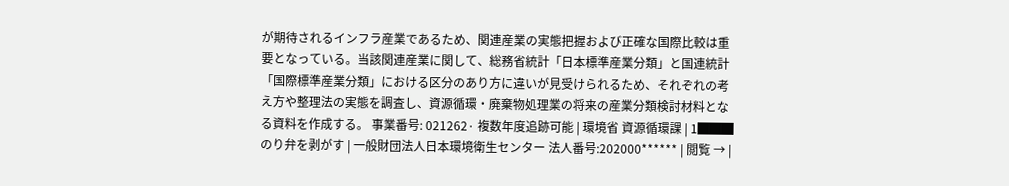が期待されるインフラ産業であるため、関連産業の実態把握および正確な国際比較は重要となっている。当該関連産業に関して、総務省統計「日本標準産業分類」と国連統計「国際標準産業分類」における区分のあり方に違いが見受けられるため、それぞれの考え方や整理法の実態を調査し、資源循環・廃棄物処理業の将来の産業分類検討材料となる資料を作成する。 事業番号: 021262· 複数年度追跡可能 | 環境省 資源循環課 | 1███ のり弁を剥がす | 一般財団法人日本環境衛生センター 法人番号:202000****** | 閲覧 → |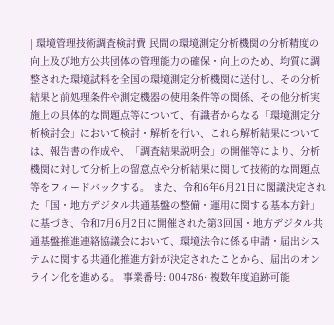| 環境管理技術調査検討費 民間の環境測定分析機関の分析精度の向上及び地方公共団体の管理能力の確保・向上のため、均質に調整された環境試料を全国の環境測定分析機関に送付し、その分析結果と前処理条件や測定機器の使用条件等の関係、その他分析実施上の具体的な問題点等について、有識者からなる「環境測定分析検討会」において検討・解析を行い、これら解析結果については、報告書の作成や、「調査結果説明会」の開催等により、分析機関に対して分析上の留意点や分析結果に関して技術的な問題点等をフィードバックする。 また、令和6年6月21日に閣議決定された「国・地方デジタル共通基盤の整備・運用に関する基本方針」に基づき、令和7月6月2日に開催された第3回国・地方デジタル共通基盤推進連絡協議会において、環境法令に係る申請・届出システムに関する共通化推進方針が決定されたことから、届出のオンライン化を進める。 事業番号: 004786· 複数年度追跡可能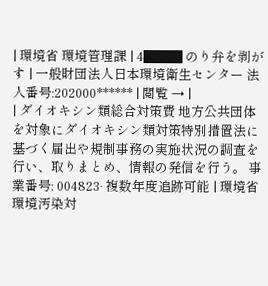| 環境省 環境管理課 | 4███ のり弁を剥がす | 一般財団法人日本環境衛生センター 法人番号:202000****** | 閲覧 → |
| ダイオキシン類総合対策費 地方公共団体を対象にダイオキシン類対策特別措置法に基づく届出や規制事務の実施状況の調査を行い、取りまとめ、情報の発信を行う。 事業番号: 004823· 複数年度追跡可能 | 環境省 環境汚染対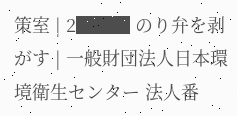策室 | 2███ のり弁を剥がす | 一般財団法人日本環境衛生センター 法人番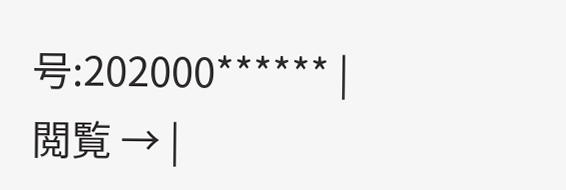号:202000****** | 閲覧 → |